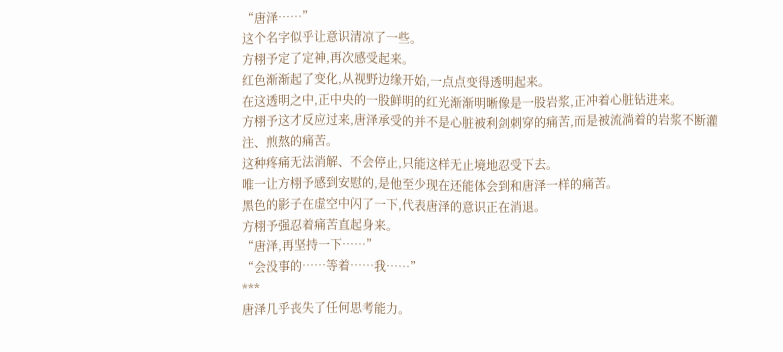“唐泽……”
这个名字似乎让意识清凉了一些。
方栩予定了定神,再次感受起来。
红色渐渐起了变化,从视野边缘开始,一点点变得透明起来。
在这透明之中,正中央的一股鲜明的红光渐渐明晰像是一股岩浆,正冲着心脏钻进来。
方栩予这才反应过来,唐泽承受的并不是心脏被利剑刺穿的痛苦,而是被流淌着的岩浆不断灌注、煎熬的痛苦。
这种疼痛无法消解、不会停止,只能这样无止境地忍受下去。
唯一让方栩予感到安慰的,是他至少现在还能体会到和唐泽一样的痛苦。
黑色的影子在虚空中闪了一下,代表唐泽的意识正在消退。
方栩予强忍着痛苦直起身来。
“唐泽,再坚持一下……”
“会没事的……等着……我……”
***
唐泽几乎丧失了任何思考能力。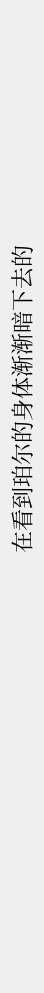在看到珀尔的身体渐渐暗下去的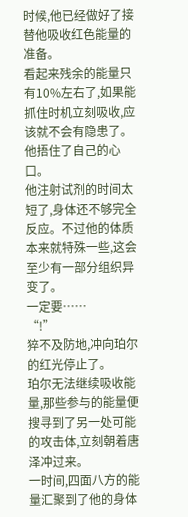时候,他已经做好了接替他吸收红色能量的准备。
看起来残余的能量只有10%左右了,如果能抓住时机立刻吸收,应该就不会有隐患了。
他捂住了自己的心口。
他注射试剂的时间太短了,身体还不够完全反应。不过他的体质本来就特殊一些,这会至少有一部分组织异变了。
一定要……
“!”
猝不及防地,冲向珀尔的红光停止了。
珀尔无法继续吸收能量,那些参与的能量便搜寻到了另一处可能的攻击体,立刻朝着唐泽冲过来。
一时间,四面八方的能量汇聚到了他的身体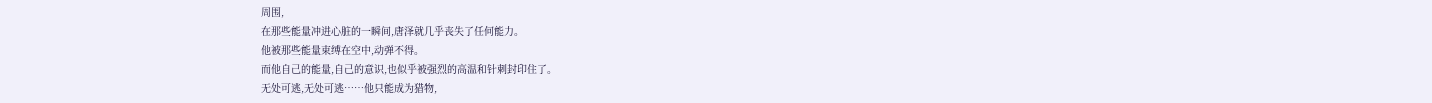周围,
在那些能量冲进心脏的一瞬间,唐泽就几乎丧失了任何能力。
他被那些能量束缚在空中,动弹不得。
而他自己的能量,自己的意识,也似乎被强烈的高温和针刺封印住了。
无处可逃,无处可逃……他只能成为猎物,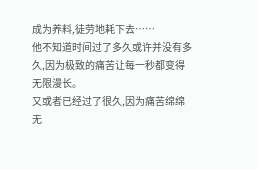成为养料,徒劳地耗下去……
他不知道时间过了多久或许并没有多久,因为极致的痛苦让每一秒都变得无限漫长。
又或者已经过了很久,因为痛苦绵绵无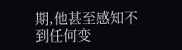期,他甚至感知不到任何变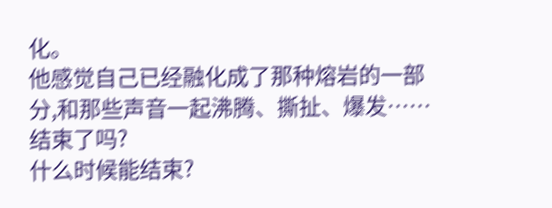化。
他感觉自己已经融化成了那种熔岩的一部分,和那些声音一起沸腾、撕扯、爆发……
结束了吗?
什么时候能结束?